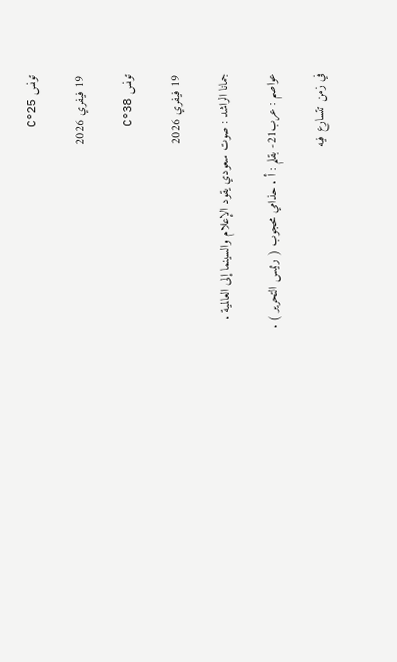تونس 25°C

19 فيفري 2026

تونس 38°C

19 فيفري 2026

جمانا الراشد : صوت سعودي يقود الإعلام والسينما إلى العالمية .

عواصم : عرب21- بقلم : أ . حذامي محجوب ( رئيس التحرير ) .

في زمن تتسارع فيه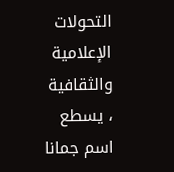التحولات الإعلامية والثقافية ، يسطع اسم جمانا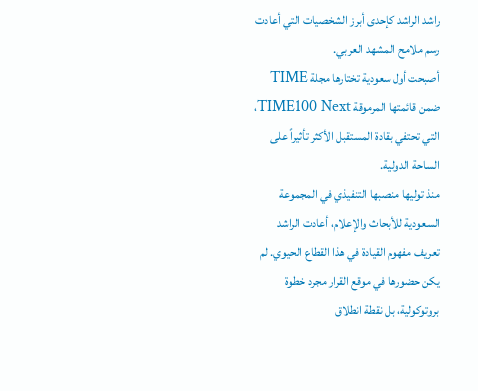راشد الراشد كإحدى أبرز الشخصيات التي أعادت رسم ملامح المشهد العربي.
أصبحت أول سعودية تختارها مجلة TIME ضمن قائمتها المرموقة TIME100 Next، التي تحتفي بقادة المستقبل الأكثر تأثيراً على الساحة الدولية.
منذ توليها منصبها التنفيذي في المجموعة السعودية للأبحاث والإعلام، أعادت الراشد تعريف مفهوم القيادة في هذا القطاع الحيوي. لم يكن حضورها في موقع القرار مجرد خطوة بروتوكولية، بل نقطة انطلاق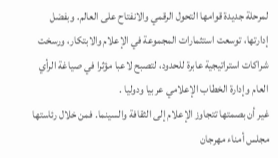لمرحلة جديدة قوامها التحول الرقمي والانفتاح على العالم. وبفضل إدارتها، توسعت استثمارات المجموعة في الإعلام والابتكار، ورسخت شراكات استراتيجية عابرة للحدود، لتصبح لاعبا مؤثرا في صياغة الرأي العام وإدارة الخطاب الإعلامي عربيا ودوليا .
غير أن بصمتها تتجاوز الإعلام إلى الثقافة والسينما. فمن خلال رئاستها مجلس أمناء مهرجان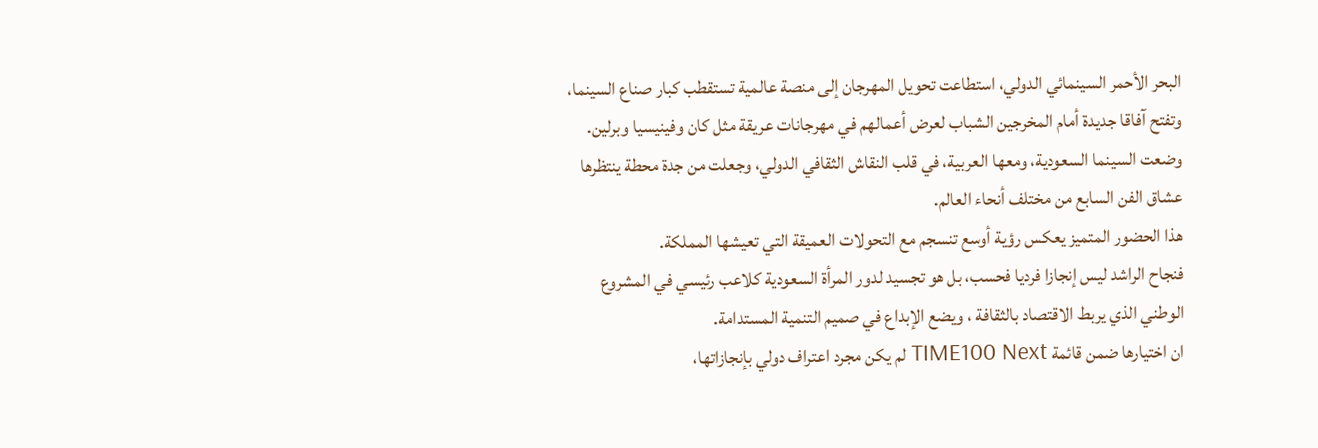البحر الأحمر السينمائي الدولي، استطاعت تحويل المهرجان إلى منصة عالمية تستقطب كبار صناع السينما، وتفتح آفاقا جديدة أمام المخرجين الشباب لعرض أعمالهم في مهرجانات عريقة مثل كان وفينيسيا وبرلين.
وضعت السينما السعودية، ومعها العربية، في قلب النقاش الثقافي الدولي، وجعلت من جدة محطة ينتظرها عشاق الفن السابع من مختلف أنحاء العالم.
هذا الحضور المتميز يعكس رؤية أوسع تنسجم مع التحولات العميقة التي تعيشها المملكة.
فنجاح الراشد ليس إنجازا فرديا فحسب، بل هو تجسيد لدور المرأة السعودية كلاعب رئيسي في المشروع الوطني الذي يربط الاقتصاد بالثقافة ، ويضع الإبداع في صميم التنمية المستدامة.
ان اختيارها ضمن قائمة TIME100 Next لم يكن مجرد اعتراف دولي بإنجازاتها،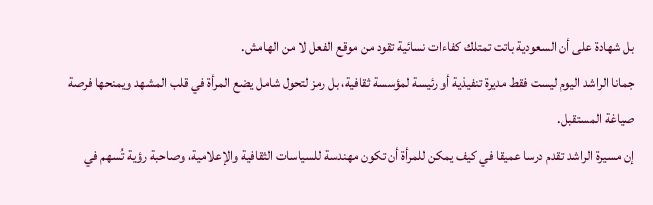بل شهادة على أن السعودية باتت تمتلك كفاءات نسائية تقود من موقع الفعل لا من الهامش.
جمانا الراشد اليوم ليست فقط مديرة تنفيذية أو رئيسة لمؤسسة ثقافية، بل رمز لتحول شامل يضع المرأة في قلب المشهد ويمنحها فرصة صياغة المستقبل.
إن مسيرة الراشد تقدم درسا عميقا في كيف يمكن للمرأة أن تكون مهندسة للسياسات الثقافية والإعلامية، وصاحبة رؤية تُسهم في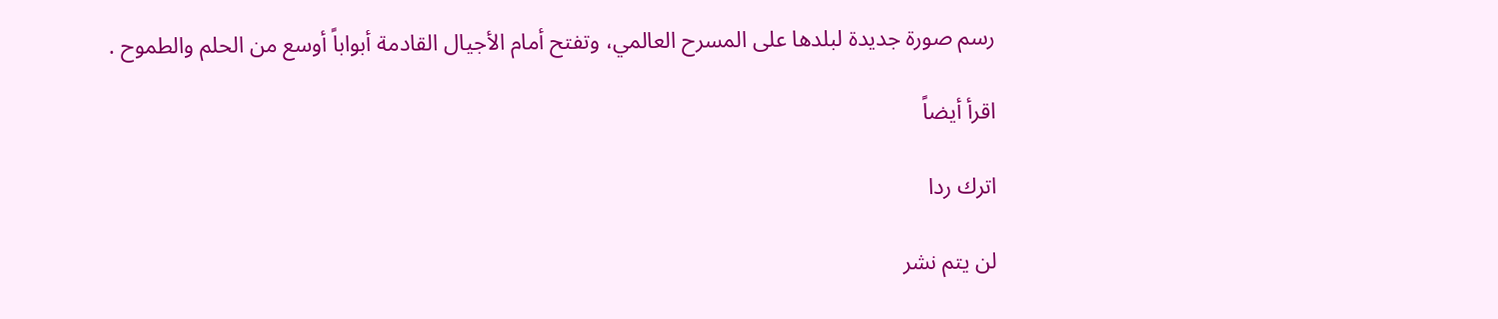رسم صورة جديدة لبلدها على المسرح العالمي، وتفتح أمام الأجيال القادمة أبواباً أوسع من الحلم والطموح .

اقرأ أيضاً

اترك ردا

لن يتم نشر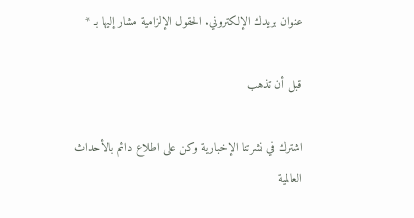عنوان بريدك الإلكتروني. الحقول الإلزامية مشار إليها بـ *

قبل أن تذهب

اشترك في نشرتنا الإخبارية وكن على اطلاع دائم بالأحداث العالمية